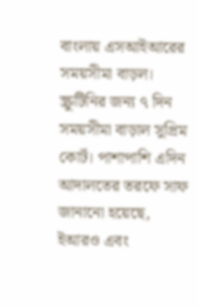বাংলায় এসআইআরের সময়সীমা বাড়ল। স্ক্রুটিনির জন্য ৭ দিন সময়সীমা বাড়াল সুপ্রিম কোর্ট। পাশাপাশি এদিন আদালতের তরফে সাফ জানানো হয়েছে, ইআরও এবং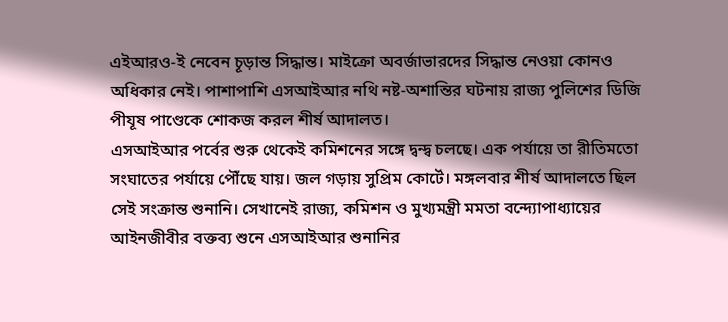এইআরও-ই নেবেন চূড়ান্ত সিদ্ধান্ত। মাইক্রো অবর্জাভারদের সিদ্ধান্ত নেওয়া কোনও অধিকার নেই। পাশাপাশি এসআইআর নথি নষ্ট-অশান্তির ঘটনায় রাজ্য পুলিশের ডিজি পীযূষ পাণ্ডেকে শোকজ করল শীর্ষ আদালত।
এসআইআর পর্বের শুরু থেকেই কমিশনের সঙ্গে দ্বন্দ্ব চলছে। এক পর্যায়ে তা রীতিমতো সংঘাতের পর্যায়ে পৌঁছে যায়। জল গড়ায় সুপ্রিম কোর্টে। মঙ্গলবার শীর্ষ আদালতে ছিল সেই সংক্রান্ত শুনানি। সেখানেই রাজ্য, কমিশন ও মুখ্যমন্ত্রী মমতা বন্দ্যোপাধ্যায়ের আইনজীবীর বক্তব্য শুনে এসআইআর শুনানির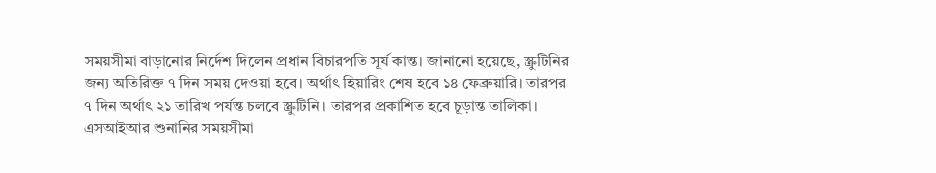সময়সীমা বাড়ানোর নির্দেশ দিলেন প্রধান বিচারপতি সূর্য কান্ত। জানানো হয়েছে, স্ক্রুটিনির জন্য অতিরিক্ত ৭ দিন সময় দেওয়া হবে। অর্থাৎ হিয়ারিং শেষ হবে ১৪ ফেব্রুয়ারি। তারপর ৭ দিন অর্থাৎ ২১ তারিখ পর্যন্ত চলবে স্ক্রুটিনি। তারপর প্রকাশিত হবে চূড়ান্ত তালিকা।
এসআইআর শুনানির সময়সীমা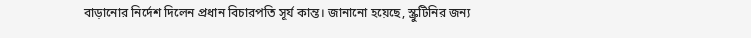বাড়ানোর নির্দেশ দিলেন প্রধান বিচারপতি সূর্য কান্ত। জানানো হয়েছে, স্ক্রুটিনির জন্য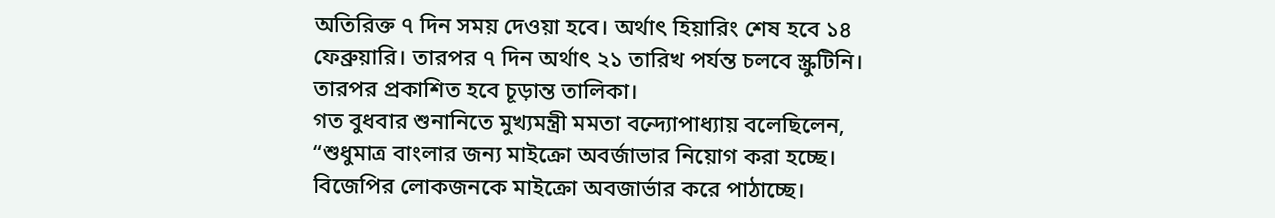অতিরিক্ত ৭ দিন সময় দেওয়া হবে। অর্থাৎ হিয়ারিং শেষ হবে ১৪ ফেব্রুয়ারি। তারপর ৭ দিন অর্থাৎ ২১ তারিখ পর্যন্ত চলবে স্ক্রুটিনি। তারপর প্রকাশিত হবে চূড়ান্ত তালিকা।
গত বুধবার শুনানিতে মুখ্যমন্ত্রী মমতা বন্দ্যোপাধ্যায় বলেছিলেন, “শুধুমাত্র বাংলার জন্য মাইক্রো অবর্জাভার নিয়োগ করা হচ্ছে। বিজেপির লোকজনকে মাইক্রো অবজার্ভার করে পাঠাচ্ছে।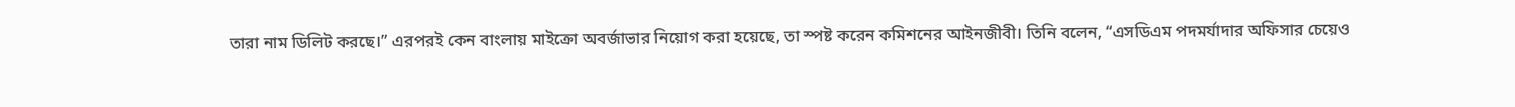তারা নাম ডিলিট করছে।” এরপরই কেন বাংলায় মাইক্রো অবর্জাভার নিয়োগ করা হয়েছে, তা স্পষ্ট করেন কমিশনের আইনজীবী। তিনি বলেন, “এসডিএম পদমর্যাদার অফিসার চেয়েও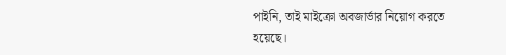পাইনি, তাই মাইক্রো অবজার্ভার নিয়োগ করতে হয়েছে।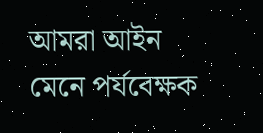আমরা আইন মেনে পর্যবেক্ষক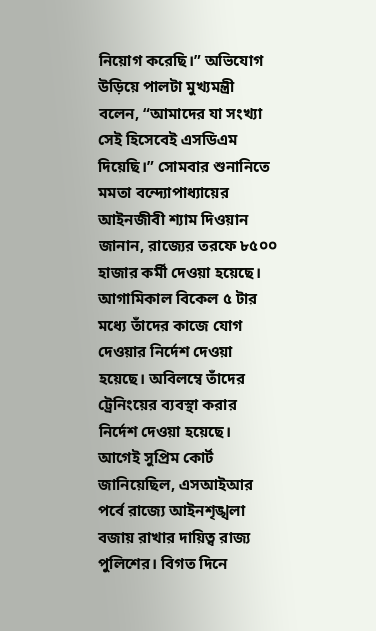নিয়োগ করেছি।” অভিযোগ উড়িয়ে পালটা মুখ্যমন্ত্রী বলেন, “আমাদের যা সংখ্যা সেই হিসেবেই এসডিএম দিয়েছি।” সোমবার শুনানিতে মমতা বন্দ্যোপাধ্যায়ের আইনজীবী শ্যাম দিওয়ান জানান, রাজ্যের তরফে ৮৫০০ হাজার কর্মী দেওয়া হয়েছে। আগামিকাল বিকেল ৫ টার মধ্যে তাঁদের কাজে যোগ দেওয়ার নির্দেশ দেওয়া হয়েছে। অবিলম্বে তাঁদের ট্রেনিংয়ের ব্যবস্থা করার নির্দেশ দেওয়া হয়েছে।
আগেই সুপ্রিম কোর্ট জানিয়েছিল, এসআইআর পর্বে রাজ্যে আইনশৃঙ্খলা বজায় রাখার দায়িত্ব রাজ্য পুলিশের। বিগত দিনে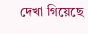দেখা গিয়েছে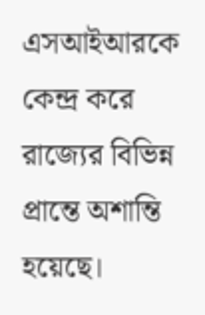এসআইআরকে কেন্দ্র করে রাজ্যের বিভিন্ন প্রান্তে অশান্তি হয়েছে।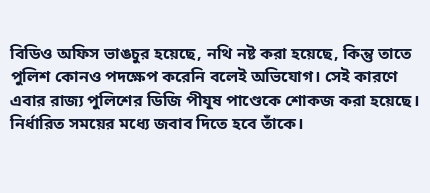বিডিও অফিস ভাঙচুর হয়েছে, নথি নষ্ট করা হয়েছে, কিন্তু তাতে পুলিশ কোনও পদক্ষেপ করেনি বলেই অভিযোগ। সেই কারণে এবার রাজ্য পুলিশের ডিজি পীযূষ পাণ্ডেকে শোকজ করা হয়েছে। নির্ধারিত সময়ের মধ্যে জবাব দিতে হবে তাঁকে।